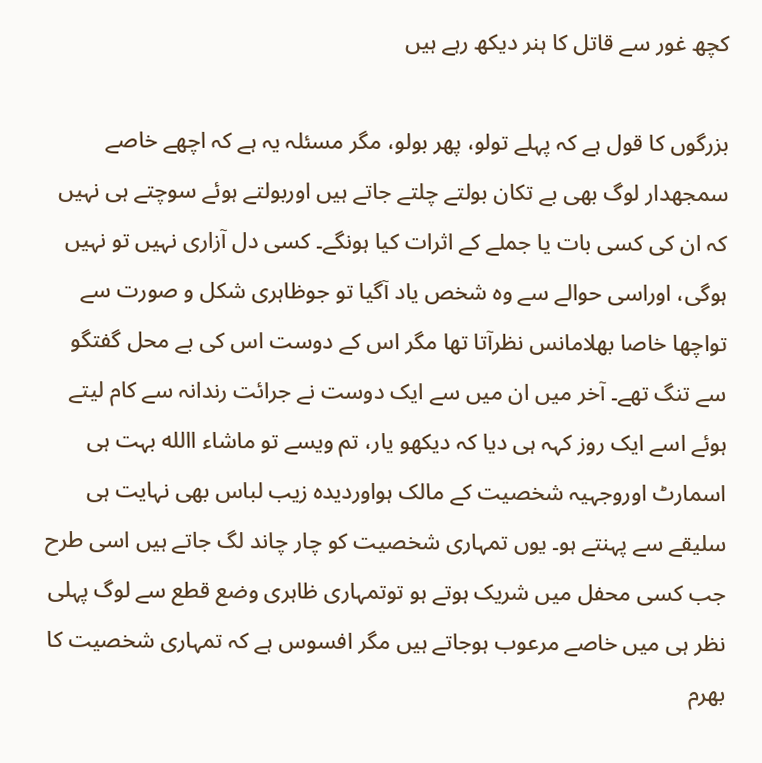کچھ غور سے قاتل کا ہنر دیکھ رہے ہیں

بزرگوں کا قول ہے کہ پہلے تولو، پھر بولو، مگر مسئلہ یہ ہے کہ اچھے خاصے سمجھدار لوگ بھی بے تکان بولتے چلتے جاتے ہیں اوربولتے ہوئے سوچتے ہی نہیں کہ ان کی کسی بات یا جملے کے اثرات کیا ہونگے۔ کسی دل آزاری نہیں تو نہیں ہوگی، اوراسی حوالے سے وہ شخص یاد آگیا تو جوظاہری شکل و صورت سے تواچھا خاصا بھلامانس نظرآتا تھا مگر اس کے دوست اس کی بے محل گفتگو سے تنگ تھے۔ آخر میں ان میں سے ایک دوست نے جرائت رندانہ سے کام لیتے ہوئے اسے ایک روز کہہ ہی دیا کہ دیکھو یار، تم ویسے تو ماشاء االله بہت ہی اسمارٹ اوروجہیہ شخصیت کے مالک ہواوردیدہ زیب لباس بھی نہایت ہی سلیقے سے پہنتے ہو۔ یوں تمہاری شخصیت کو چار چاند لگ جاتے ہیں اسی طرح جب کسی محفل میں شریک ہوتے ہو توتمہاری ظاہری وضع قطع سے لوگ پہلی نظر ہی میں خاصے مرعوب ہوجاتے ہیں مگر افسوس ہے کہ تمہاری شخصیت کا بھرم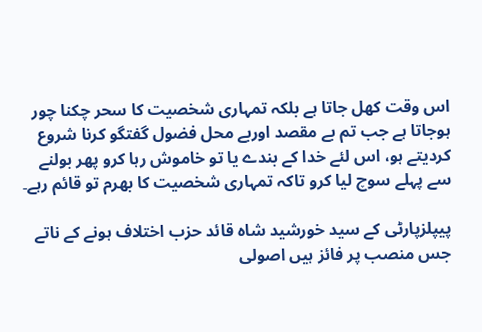اس وقت کھل جاتا ہے بلکہ تمہاری شخصیت کا سحر چکنا چور ہوجاتا ہے جب تم بے مقصد اوربے محل فضول گفتگو کرنا شروع کردیتے ہو، اس لئے خدا کے بندے یا تو خاموش رہا کرو پھر بولنے سے پہلے سوچ لیا کرو تاکہ تمہاری شخصیت کا بھرم تو قائم رہے۔

پیپلزپارٹی کے سید خورشید شاہ قائد حزب اختلاف ہونے کے ناتے جس منصب پر فائز ہیں اصولی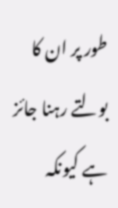طور پر ان کا بولتے رہنا جائز ہے کیونکہ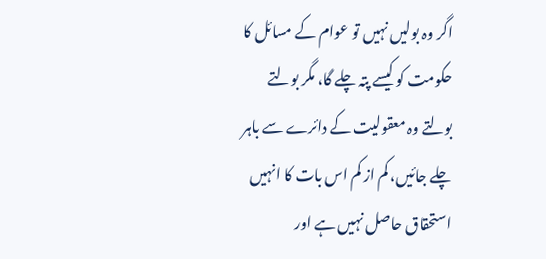اگر وہ بولیں نہیں تو عوام کے مسائل کا حکومت کو کیسے پتہ چلے گا، مگر بولتے بولتے وہ معقولیت کے دائرے سے باہر چلے جائیں، کم از کم اس بات کا انہیں استحقاق حاصل نہیں ہے اور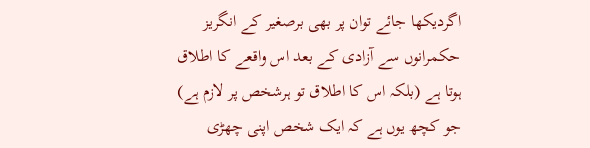اگردیکھا جائے توان پر بھی برصغیر کے انگریز حکمرانوں سے آزادی کے بعد اس واقعے کا اطلاق ہوتا ہے (بلکہ اس کا اطلاق تو ہرشخص پر لازم ہے) جو کچھ یوں ہے کہ ایک شخص اپنی چھڑی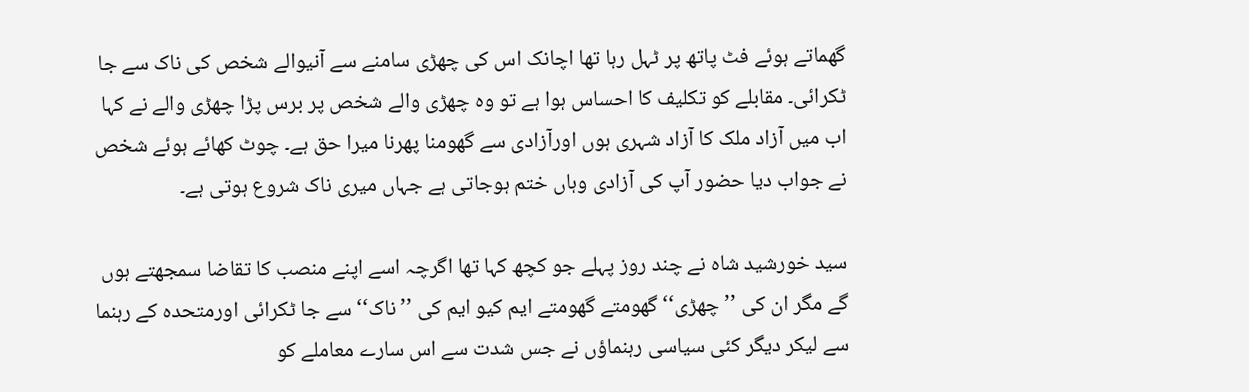گھماتے ہوئے فٹ پاتھ پر ٹہل رہا تھا اچانک اس کی چھڑی سامنے سے آنیوالے شخص کی ناک سے جا ٹکرائی۔ مقابلے کو تکلیف کا احساس ہوا ہے تو وہ چھڑی والے شخص پر برس پڑا چھڑی والے نے کہا اب میں آزاد ملک کا آزاد شہری ہوں اورآزادی سے گھومنا پھرنا میرا حق ہے۔ چوٹ کھائے ہوئے شخص نے جواب دیا حضور آپ کی آزادی وہاں ختم ہوجاتی ہے جہاں میری ناک شروع ہوتی ہے۔

سید خورشید شاہ نے چند روز پہلے جو کچھ کہا تھا اگرچہ اسے اپنے منصب کا تقاضا سمجھتے ہوں گے مگر ان کی ’’چھڑی‘‘ گھومتے گھومتے ایم کیو ایم کی ’’ناک‘‘ سے جا ٹکرائی اورمتحدہ کے رہنما سے لیکر دیگر کئی سیاسی رہنماؤں نے جس شدت سے اس سارے معاملے کو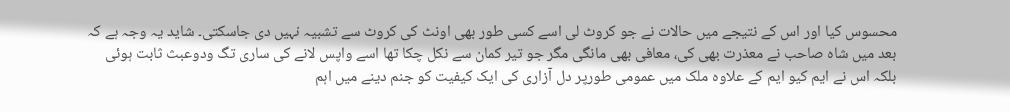محسوس کیا اور اس کے نتیجے میں حالات نے جو کروٹ لی اسے کسی طور بھی اونٹ کی کروٹ سے تشبیہ نہیں دی جاسکتی۔ شاید یہ وجہ ہے کہ بعد میں شاہ صاحب نے معذرت بھی کی، معافی بھی مانگی مگر جو تیر کمان سے نکل چکا تھا اسے واپس لانے کی ساری تگ ودوعبث ثابت ہوئی بلکہ اس نے ایم کیو ایم کے علاوہ ملک میں عمومی طورپر دل آزاری کی ایک کیفیت کو جنم دینے میں اہم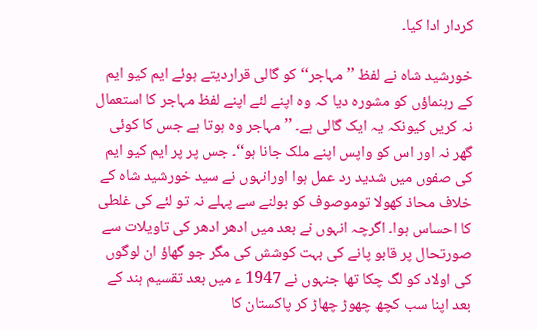کردار ادا کیا۔

خورشید شاہ نے لفظ ’’مہاجر‘‘ کو گالی قراردیتے ہوئے ایم کیو ایم کے رہنماؤں کو مشورہ دیا کہ وہ اپنے لئے اپنے لفظ مہاجر کا استعمال نہ کریں کیونکہ یہ ایک گالی ہے۔ ’’مہاجر وہ ہوتا ہے جس کا کوئی گھر نہ اور اس کو واپس اپنے ملک جانا ہو‘‘۔ جس پر پر ایم کیو ایم کی صفوں میں شدید رد عمل ہوا اورانہوں نے سید خورشید شاہ کے خلاف محاذ کھولا توموصوف کو بولنے سے پہلے نہ تو لئے کی غلطی کا احساس ہوا۔ اگرچہ انہوں نے بعد میں ادھر ادھر کی تاویلات سے صورتحال پر قابو پانے کی بہت کوشش کی مگر جو گھاؤ ان لوگوں کی اولاد کو لگ چکا تھا جنہوں نے 1947 ء میں بعد تقسیم ہند کے بعد اپنا سب کچھ چھوڑ چھاڑ کر پاکستان کا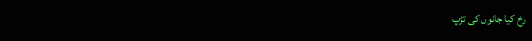رخ کیا جانوں کی تڑپ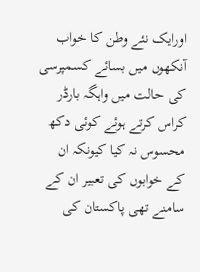اورایک نئے وطن کا خواب آنکھوں میں بسائے کسمپرسی کی حالت میں واہگہ بارڈر کراس کرتے ہوئے کوئی دکھ محسوس نہ کیا کیونکہ ان کے خوابوں کی تعبیر ان کے سامنے تھی پاکستان کی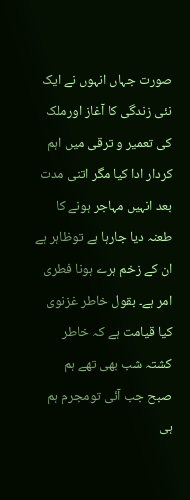صورت جہاں انہوں نے ایک نئی زندگی کا آغاز اورملک کی تعمیر و ترقی میں اہم کردار ادا کیا مگر اتنی مدت بعد انہیں مہاجر ہونے کا طعنہ دیا جارہا ہے توظاہر ہے ان کے زخم ہرے ہونا فطری امر ہے۔ بقول خاطر غزنوی
کیا قیامت ہے کہ خاطر کشتہ شب بھی تھے ہم
صبح جب آئی تومجرم ہم ہی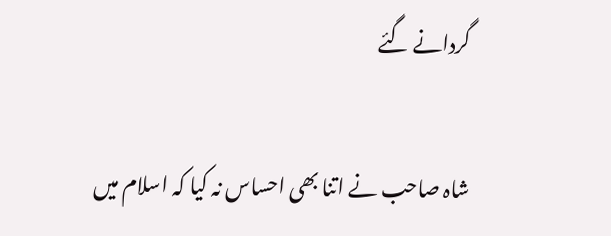گردانے گئے

شاہ صاحب نے اتنا بھی احساس نہ کیا کہ اسلام میں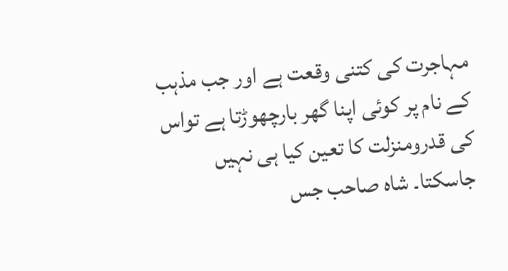مہاجرت کی کتنی وقعت ہے اور جب مذہب کے نام پر کوئی اپنا گھر بارچھوڑتا ہے تواس کی قدرومنزلت کا تعین کیا ہی نہیں جاسکتا۔ شاہ صاحب جس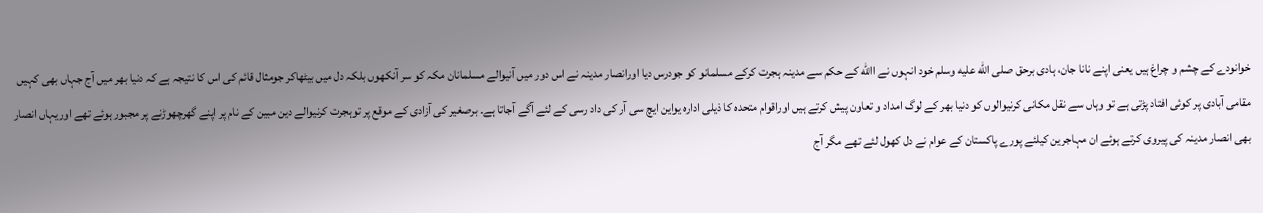خوانودے کے چشم و چراغ ہیں یعنی اپنے نانا جان، ہادی برحق صلى الله عليه وسلم خود انہوں نے االله کے حکم سے مدینہ ہجرت کرکے مسلمانو کو جودرس دیا اورانصار مدینہ نے اس دور میں آنیوالے مسلمانان مکہ کو سر آنکھوں بلکہ دل میں بیٹھاکر جومثال قائم کی اس کا نتیجہ ہے کہ دنیا بھر میں آج جہاں بھی کہیں مقامی آبادی پر کوئی افتاد پڑتی ہے تو وہاں سے نقل مکانی کرنیوالوں کو دنیا بھر کے لوگ امداد و تعاون پیش کرتے ہیں اوراقوام متحدہ کا ذیلی ادارہ یواین ایچ سی آر کی داد رسی کے لئے آگے آجاتا ہے۔ برصغیر کی آزادی کے موقع پر توہجرت کرنیوالے دین مبین کے نام پر اپنے گھرچھوڑنے پر مجبور ہوئے تھے اوریہاں انصار بھی انصار مدینہ کی پیروی کرتے ہوئے ان مہاجرین کیلئے پورے پاکستان کے عوام نے دل کھول لئے تھے مگر آج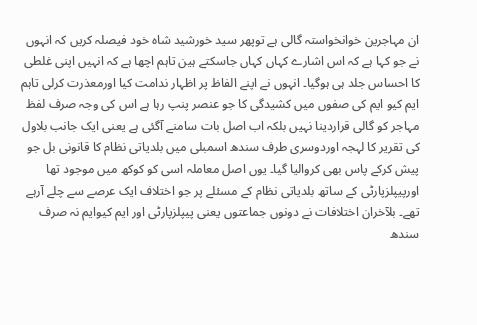ان مہاجرین خوانخواستہ گالی ہے توپھر سید خورشید شاہ خود فیصلہ کریں کہ انہوں نے جو کہا ہے کہ اس اشارے کہاں کہاں جاسکتے ہین تاہم اچھا ہے کہ انہیں اپنی غلطی کا احساس جلد ہی ہوگیا۔ انہوں نے اپنے الفاظ پر اظہار ندامت کیا اورمعذرت کرلی تاہم ایم کیو ایم کی صفوں میں کشیدگی کا جو عنصر پنپ رہا ہے اس کی وجہ صرف لفظ مہاجر کو گالی قراردینا نہیں بلکہ اب اصل بات سامنے آگئی ہے یعنی ایک جانب بلاول کی تقریر کا لہجہ اوردوسری طرف سندھ اسمبلی میں بلدیاتی نظام کا قانونی بل جو پیش کرکے پاس بھی کروالیا گیا۔ یوں اصل معاملہ اسی کو کوکھ میں موجود تھا اورپیپلزپارٹی کے ساتھ بلدیاتی نظام کے مسئلے پر جو اختلاف ایک عرصے سے چلے آرہے تھے۔ بلآخران اختلافات نے دونوں جماعتوں یعنی پیپلزپارٹی اور ایم کیوایم نہ صرف سندھ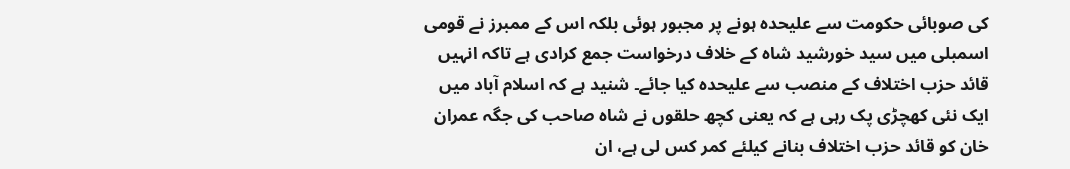کی صوبائی حکومت سے علیحدہ ہونے پر مجبور ہوئی بلکہ اس کے ممبرز نے قومی اسمبلی میں سید خورشید شاہ کے خلاف درخواست جمع کرادی ہے تاکہ انہیں قائد حزب اختلاف کے منصب سے علیحدہ کیا جائے۔ شنید ہے کہ اسلام آباد میں ایک نئی کھچڑی پک رہی ہے کہ یعنی کچھ حلقوں نے شاہ صاحب کی جگہ عمران خان کو قائد حزب اختلاف بنانے کیلئے کمر کس لی ہے، ان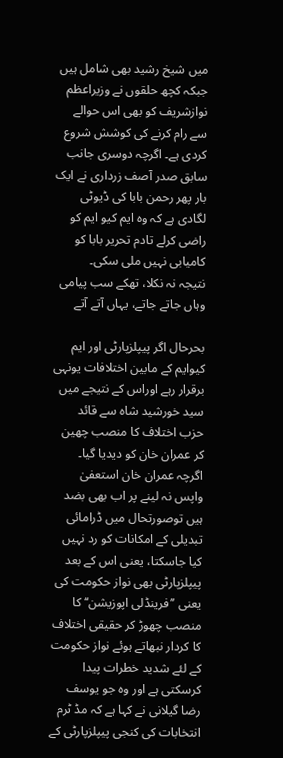میں شیخ رشید بھی شامل ہیں جبکہ کچھ حلقوں نے وزیراعظم نوازشریف کو بھی اس حوالے سے رام کرنے کی کوشش شروع کردی ہے۔ اگرچہ دوسری جانب سابق صدر آصف زرداری نے ایک بار پھر رحمن بابا کی ڈیوٹی لگادی ہے کہ وہ ایم کیو ایم کو راضی کرلے تادم تحریر بابا کو کامیابی نہیں ملی سکی۔
نتیجہ نہ نکلا، تھکے سب پیامی
وہاں جاتے جاتے، یہاں آتے آتے

بحرحال اگر پیپلزپارٹی اور ایم کیوایم کے مابین اختلافات یونہی برقرار رہے اوراس کے نتیجے میں سید خورشید شاہ سے قائد حزب اختلاف کا منصب چھین کر عمران خان کو دیدیا گیا۔ اگرچہ عمران خان استعفیٰ واپس نہ لینے پر اب بھی بضد ہیں توصورتحال میں ڈرامائی تبدیلی کے امکانات کو رد نہیں کیا جاسکتا، یعنی اس کے بعد پیپلزپارٹی بھی نواز حکومت کی یعنی ’’فرینڈلی اپوزیشن‘‘ کا منصب چھوڑ کر حقیقی اختلاف کا کردار نبھاتے ہوئے نواز حکومت کے لئے شدید خطرات پیدا کرسکتی ہے اور وہ جو یوسف رضا گیلانی نے کہا ہے کہ مڈ ٹرم انتخابات کی کنجی پیپلزپارٹی کے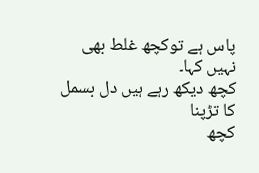پاس ہے توکچھ غلط بھی نہیں کہا۔
کچھ دیکھ رہے ہیں دل بسمل کا تڑپنا
کچھ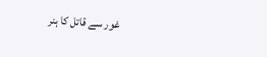غور سے قاتل کا ہنر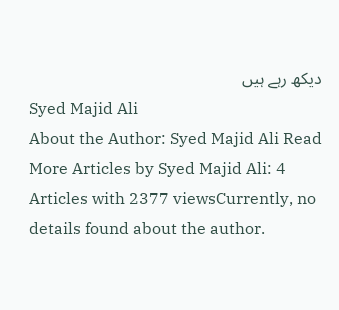دیکھ رہے ہیں
Syed Majid Ali
About the Author: Syed Majid Ali Read More Articles by Syed Majid Ali: 4 Articles with 2377 viewsCurrently, no details found about the author.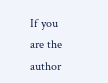If you are the author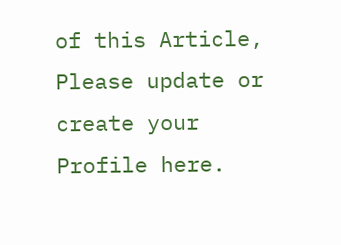of this Article, Please update or create your Profile here.